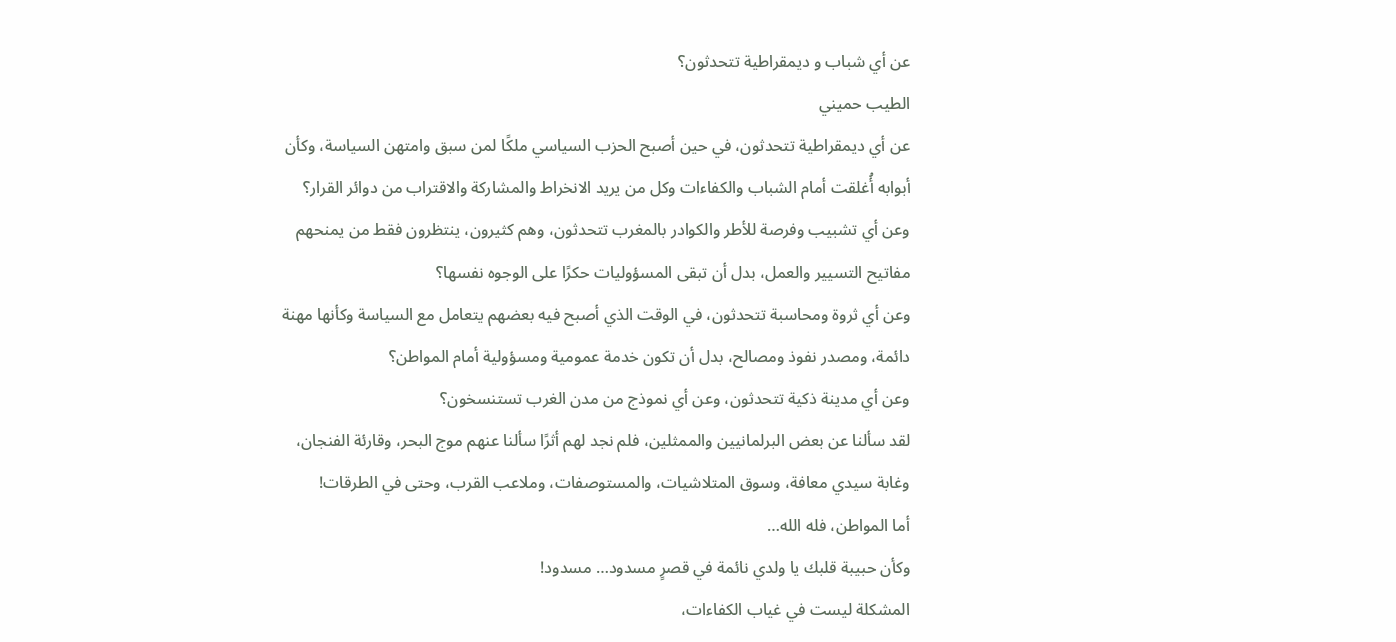عن أي شباب و ديمقراطية تتحدثون؟
الطيب حميني
عن أي ديمقراطية تتحدثون، في حين أصبح الحزب السياسي ملكًا لمن سبق وامتهن السياسة، وكأن أبوابه أُغلقت أمام الشباب والكفاءات وكل من يريد الانخراط والمشاركة والاقتراب من دوائر القرار؟
وعن أي تشبيب وفرصة للأطر والكوادر بالمغرب تتحدثون، وهم كثيرون، ينتظرون فقط من يمنحهم مفاتيح التسيير والعمل، بدل أن تبقى المسؤوليات حكرًا على الوجوه نفسها؟
وعن أي ثروة ومحاسبة تتحدثون، في الوقت الذي أصبح فيه بعضهم يتعامل مع السياسة وكأنها مهنة دائمة، ومصدر نفوذ ومصالح، بدل أن تكون خدمة عمومية ومسؤولية أمام المواطن؟
وعن أي مدينة ذكية تتحدثون، وعن أي نموذج من مدن الغرب تستنسخون؟
لقد سألنا عن بعض البرلمانيين والممثلين، فلم نجد لهم أثرًا سألنا عنهم موج البحر، وقارئة الفنجان، وغابة سيدي معافة، وسوق المتلاشيات، والمستوصفات، وملاعب القرب، وحتى في الطرقات!
أما المواطن، فله الله…
وكأن حبيبة قلبك يا ولدي نائمة في قصرٍ مسدود… مسدود!
المشكلة ليست في غياب الكفاءات،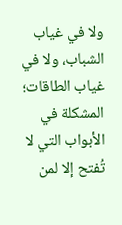ولا في غياب الشباب، ولا في غياب الطاقات؛ المشكلة في الأبواب التي لا تُفتح إلا لمن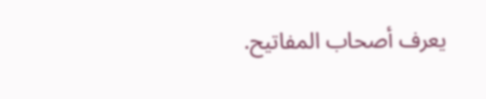يعرف أصحاب المفاتيح.